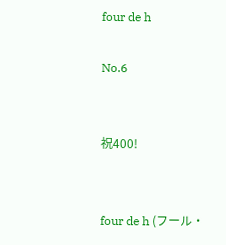four de h

No.6


祝400!


four de h (フール・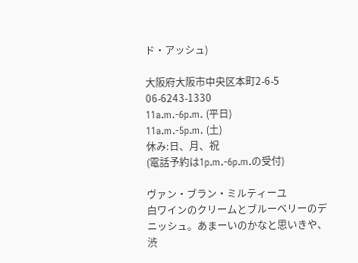ド・アッシュ)

大阪府大阪市中央区本町2-6-5
06-6243-1330
11a.m.-6p.m. (平日)
11a.m.-5p.m. (土)
休み:日、月、祝
(電話予約は1p.m.-6p.m.の受付)

ヴァン・ブラン・ミルティーユ
白ワインのクリームとブルーベリーのデニッシュ。あまーいのかなと思いきや、渋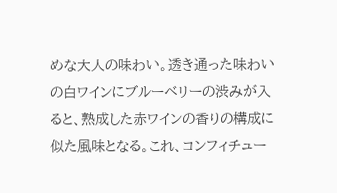めな大人の味わい。透き通った味わいの白ワインにブルーベリーの渋みが入ると、熟成した赤ワインの香りの構成に似た風味となる。これ、コンフィチュー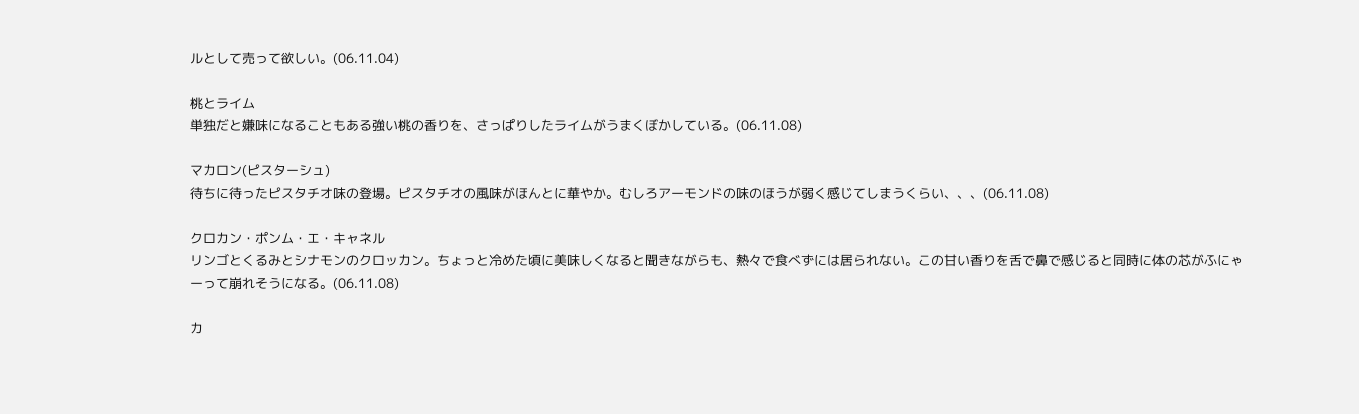ルとして売って欲しい。(06.11.04)

桃とライム
単独だと嫌味になることもある強い桃の香りを、さっぱりしたライムがうまくぼかしている。(06.11.08)

マカロン(ピスターシュ)
待ちに待ったピスタチオ味の登場。ピスタチオの風味がほんとに華やか。むしろアーモンドの味のほうが弱く感じてしまうくらい、、、(06.11.08)

クロカン・ポンム・エ・キャネル
リンゴとくるみとシナモンのクロッカン。ちょっと冷めた頃に美味しくなると聞きながらも、熱々で食べずには居られない。この甘い香りを舌で鼻で感じると同時に体の芯がふにゃーって崩れそうになる。(06.11.08)

カ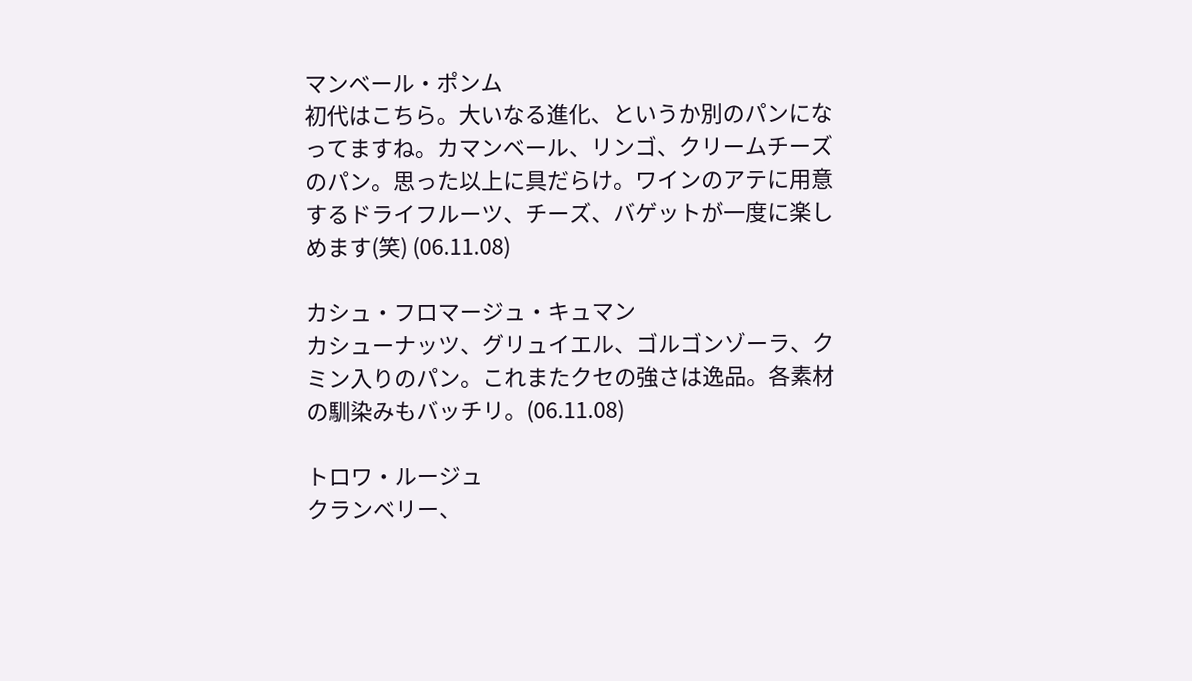マンベール・ポンム
初代はこちら。大いなる進化、というか別のパンになってますね。カマンベール、リンゴ、クリームチーズのパン。思った以上に具だらけ。ワインのアテに用意するドライフルーツ、チーズ、バゲットが一度に楽しめます(笑) (06.11.08)

カシュ・フロマージュ・キュマン
カシューナッツ、グリュイエル、ゴルゴンゾーラ、クミン入りのパン。これまたクセの強さは逸品。各素材の馴染みもバッチリ。(06.11.08)

トロワ・ルージュ
クランベリー、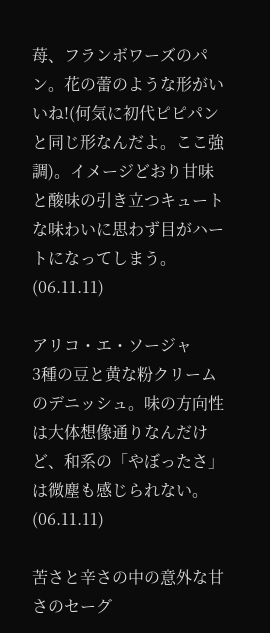苺、フランボワーズのパン。花の蕾のような形がいいね!(何気に初代ピピパンと同じ形なんだよ。ここ強調)。イメージどおり甘味と酸味の引き立つキュートな味わいに思わず目がハートになってしまう。(06.11.11)

アリコ・エ・ソージャ
3種の豆と黄な粉クリームのデニッシュ。味の方向性は大体想像通りなんだけど、和系の「やぼったさ」は微塵も感じられない。(06.11.11)

苦さと辛さの中の意外な甘さのセーグ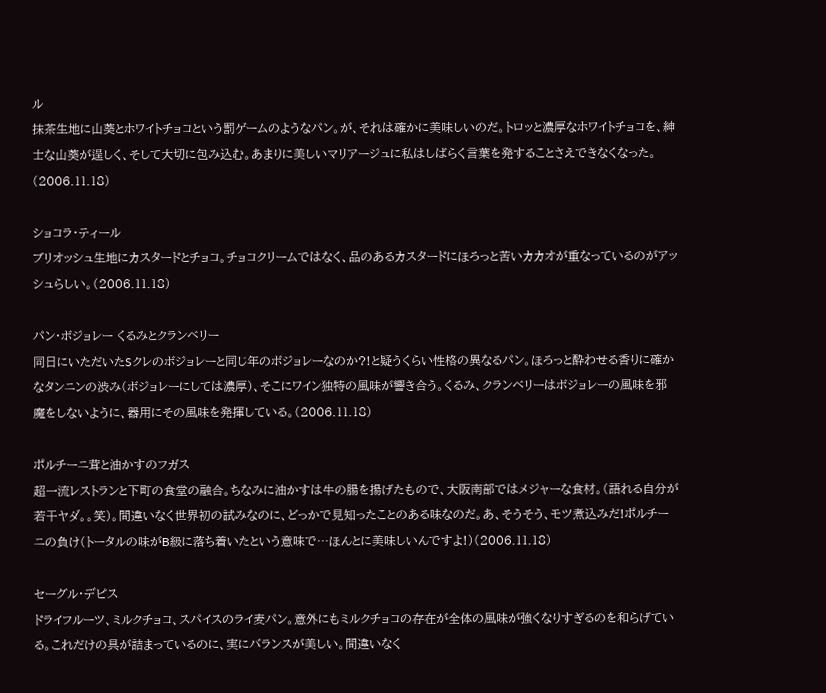ル
抹茶生地に山葵とホワイトチョコという罰ゲームのようなパン。が、それは確かに美味しいのだ。トロッと濃厚なホワイトチョコを、紳士な山葵が逞しく、そして大切に包み込む。あまりに美しいマリアージュに私はしばらく言葉を発することさえできなくなった。(2006.11.18)

ショコラ・ティール
ブリオッシュ生地にカスタードとチョコ。チョコクリームではなく、品のあるカスタードにほろっと苦いカカオが重なっているのがアッシュらしい。(2006.11.18)

パン・ボジョレー くるみとクランベリー
同日にいただいたSクレのボジョレーと同じ年のボジョレーなのか?!と疑うくらい性格の異なるパン。ほろっと酔わせる香りに確かなタンニンの渋み(ボジョレーにしては濃厚)、そこにワイン独特の風味が響き合う。くるみ、クランベリーはボジョレーの風味を邪魔をしないように、器用にその風味を発揮している。(2006.11.18)

ポルチーニ茸と油かすのフガス
超一流レストランと下町の食堂の融合。ちなみに油かすは牛の腸を揚げたもので、大阪南部ではメジャーな食材。(語れる自分が若干ヤダ。。笑)。間違いなく世界初の試みなのに、どっかで見知ったことのある味なのだ。あ、そうそう、モツ煮込みだ!ポルチーニの負け(トータルの味がB級に落ち着いたという意味で…ほんとに美味しいんですよ!)(2006.11.18)

セーグル・デピス
ドライフルーツ、ミルクチョコ、スパイスのライ麦パン。意外にもミルクチョコの存在が全体の風味が強くなりすぎるのを和らげている。これだけの具が詰まっているのに、実にバランスが美しい。間違いなく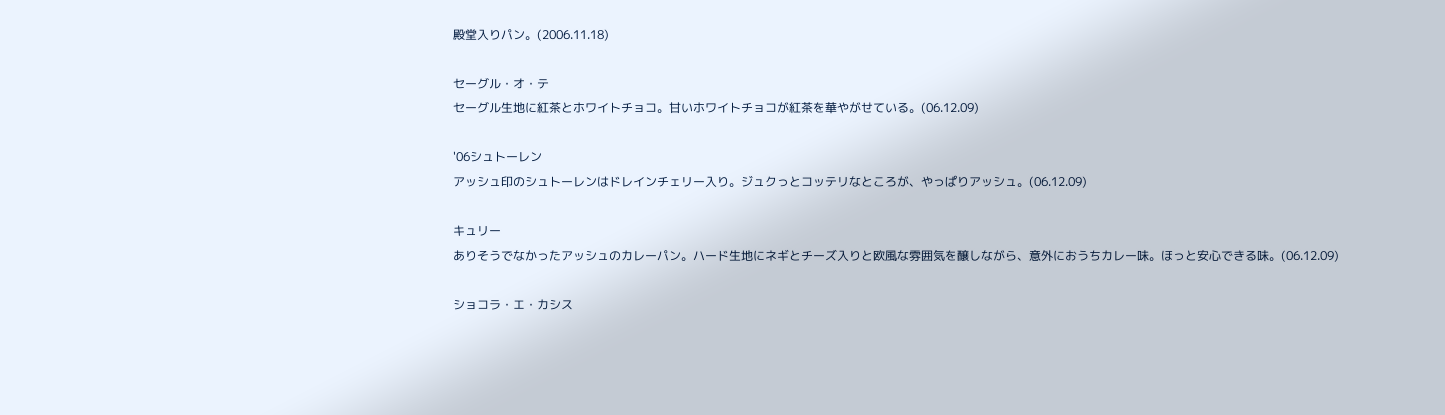殿堂入りパン。(2006.11.18)

セーグル・オ・テ
セーグル生地に紅茶とホワイトチョコ。甘いホワイトチョコが紅茶を華やがせている。(06.12.09)

'06シュトーレン
アッシュ印のシュトーレンはドレインチェリー入り。ジュクっとコッテリなところが、やっぱりアッシュ。(06.12.09)

キュリー
ありそうでなかったアッシュのカレーパン。ハード生地にネギとチーズ入りと欧風な雰囲気を醸しながら、意外におうちカレー味。ほっと安心できる味。(06.12.09)

ショコラ・エ・カシス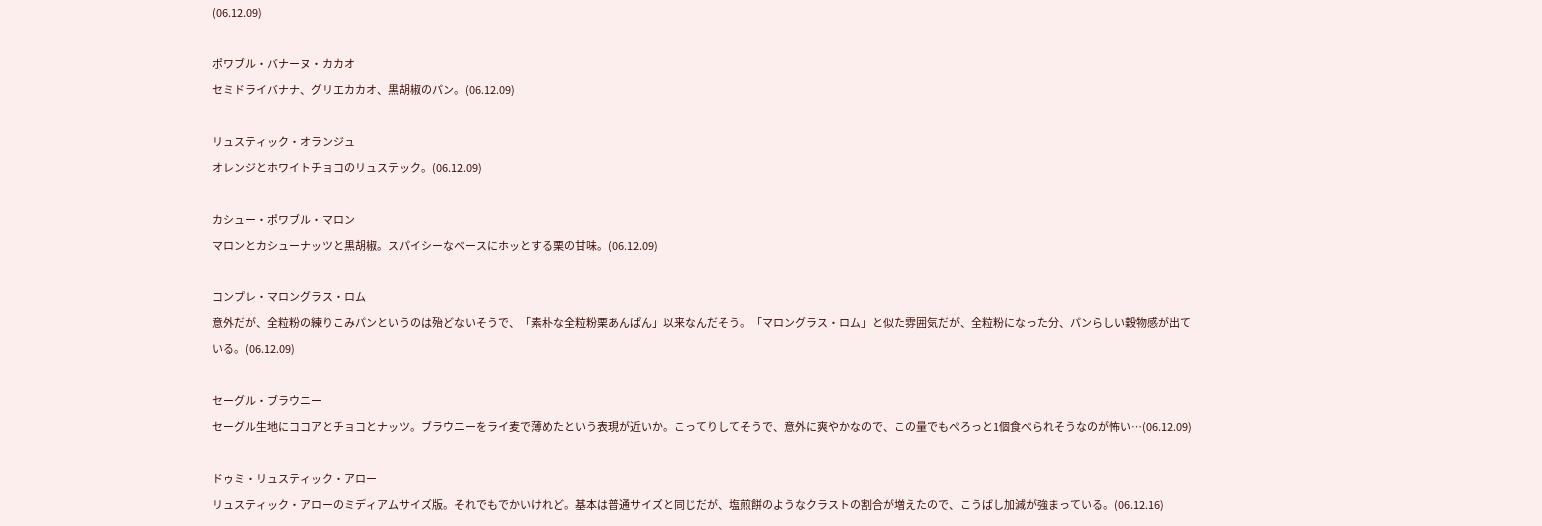(06.12.09)

ポワブル・バナーヌ・カカオ
セミドライバナナ、グリエカカオ、黒胡椒のパン。(06.12.09)

リュスティック・オランジュ
オレンジとホワイトチョコのリュステック。(06.12.09)

カシュー・ポワブル・マロン
マロンとカシューナッツと黒胡椒。スパイシーなベースにホッとする栗の甘味。(06.12.09)

コンプレ・マロングラス・ロム
意外だが、全粒粉の練りこみパンというのは殆どないそうで、「素朴な全粒粉栗あんぱん」以来なんだそう。「マロングラス・ロム」と似た雰囲気だが、全粒粉になった分、パンらしい穀物感が出ている。(06.12.09)

セーグル・ブラウニー
セーグル生地にココアとチョコとナッツ。ブラウニーをライ麦で薄めたという表現が近いか。こってりしてそうで、意外に爽やかなので、この量でもぺろっと1個食べられそうなのが怖い…(06.12.09)

ドゥミ・リュスティック・アロー
リュスティック・アローのミディアムサイズ版。それでもでかいけれど。基本は普通サイズと同じだが、塩煎餅のようなクラストの割合が増えたので、こうばし加減が強まっている。(06.12.16)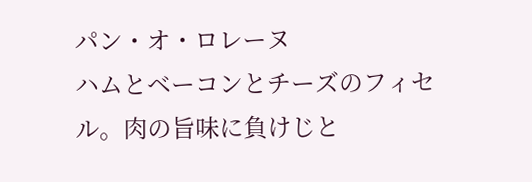パン・オ・ロレーヌ
ハムとベーコンとチーズのフィセル。肉の旨味に負けじと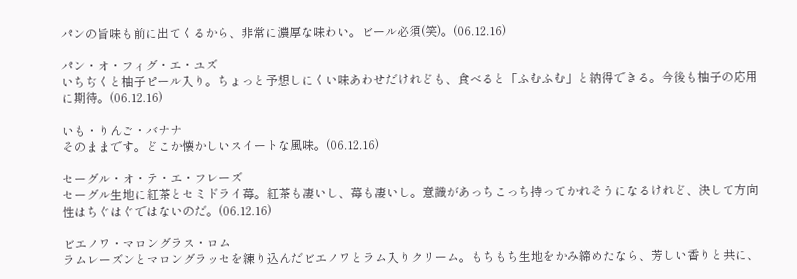パンの旨味も前に出てくるから、非常に濃厚な味わい。ビール必須(笑)。(06.12.16)

パン・オ・フィグ・エ・ユズ
いちぢくと柚子ピール入り。ちょっと予想しにくい味あわせだけれども、食べると「ふむふむ」と納得できる。今後も柚子の応用に期待。(06.12.16)

いも・りんご・バナナ
そのままです。どこか懐かしいスイートな風味。(06.12.16)

セーグル・オ・テ・エ・フレーズ
セーグル生地に紅茶とセミドライ苺。紅茶も凄いし、苺も凄いし。意識があっちこっち持ってかれそうになるけれど、決して方向性はちぐはぐではないのだ。(06.12.16)

ビエノワ・マロングラス・ロム
ラムレーズンとマロングラッセを練り込んだビエノワとラム入りクリーム。もちもち生地をかみ締めたなら、芳しい香りと共に、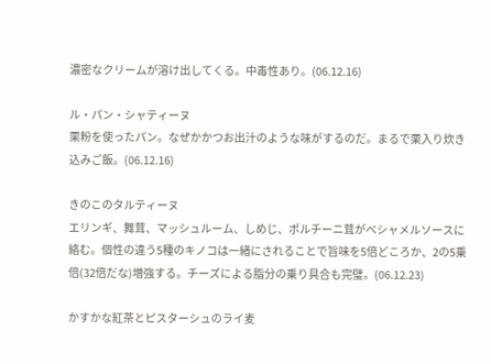濃密なクリームが溶け出してくる。中毒性あり。(06.12.16)

ル・パン・シャティーヌ
栗粉を使ったパン。なぜかかつお出汁のような味がするのだ。まるで栗入り炊き込みご飯。(06.12.16)

きのこのタルティーヌ
エリンギ、舞茸、マッシュルーム、しめじ、ポルチーニ茸がベシャメルソースに絡む。個性の違う5種のキノコは一緒にされることで旨味を5倍どころか、2の5乗倍(32倍だな)増強する。チーズによる脂分の乗り具合も完璧。(06.12.23)

かすかな紅茶とピスターシュのライ麦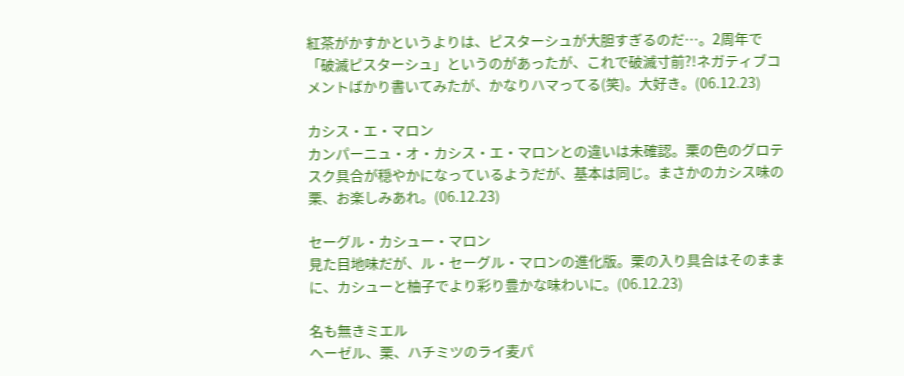紅茶がかすかというよりは、ピスターシュが大胆すぎるのだ…。2周年で「破滅ピスターシュ」というのがあったが、これで破滅寸前?!ネガティブコメントばかり書いてみたが、かなりハマってる(笑)。大好き。(06.12.23)

カシス・エ・マロン
カンパーニュ・オ・カシス・エ・マロンとの違いは未確認。栗の色のグロテスク具合が穏やかになっているようだが、基本は同じ。まさかのカシス味の栗、お楽しみあれ。(06.12.23)

セーグル・カシュー・マロン
見た目地味だが、ル・セーグル・マロンの進化版。栗の入り具合はそのままに、カシューと柚子でより彩り豊かな味わいに。(06.12.23)

名も無きミエル
ヘーゼル、栗、ハチミツのライ麦パ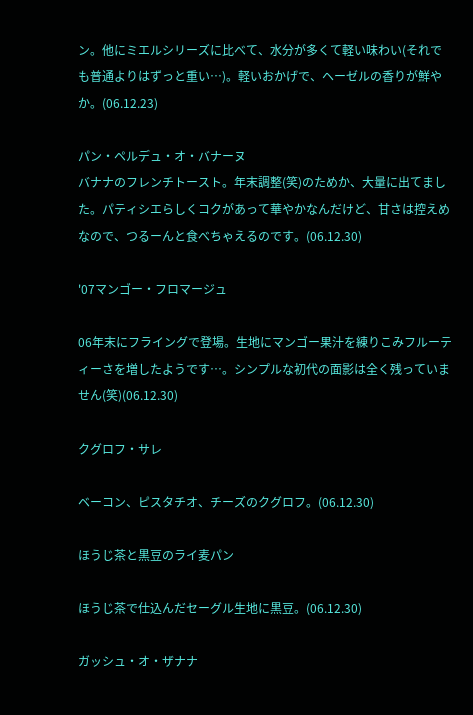ン。他にミエルシリーズに比べて、水分が多くて軽い味わい(それでも普通よりはずっと重い…)。軽いおかげで、ヘーゼルの香りが鮮やか。(06.12.23)

パン・ペルデュ・オ・バナーヌ
バナナのフレンチトースト。年末調整(笑)のためか、大量に出てました。パティシエらしくコクがあって華やかなんだけど、甘さは控えめなので、つるーんと食べちゃえるのです。(06.12.30)

'07マンゴー・フロマージュ

06年末にフライングで登場。生地にマンゴー果汁を練りこみフルーティーさを増したようです…。シンプルな初代の面影は全く残っていません(笑)(06.12.30)

クグロフ・サレ

ベーコン、ピスタチオ、チーズのクグロフ。(06.12.30)

ほうじ茶と黒豆のライ麦パン

ほうじ茶で仕込んだセーグル生地に黒豆。(06.12.30)

ガッシュ・オ・ザナナ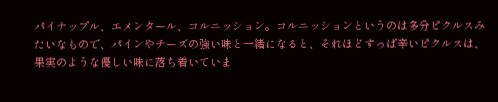パイナップル、エメンタール、コルニッション。コルニッションというのは多分ピクルスみたいなもので、パインやチーズの強い味と一緒になると、それほどすっぱ辛いピクルスは、果実のような優しい味に落ち着いていま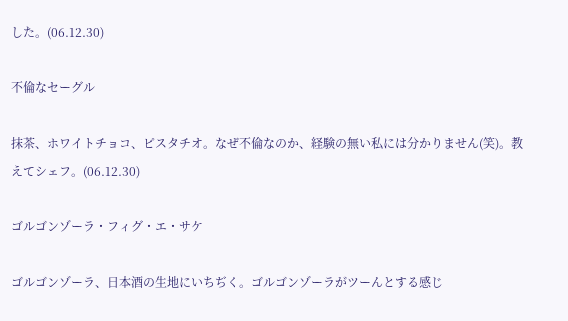した。(06.12.30)

不倫なセーグル

抹茶、ホワイトチョコ、ピスタチオ。なぜ不倫なのか、経験の無い私には分かりません(笑)。教えてシェフ。(06.12.30)

ゴルゴンゾーラ・フィグ・エ・サケ

ゴルゴンゾーラ、日本酒の生地にいちぢく。ゴルゴンゾーラがツーんとする感じ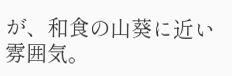が、和食の山葵に近い雰囲気。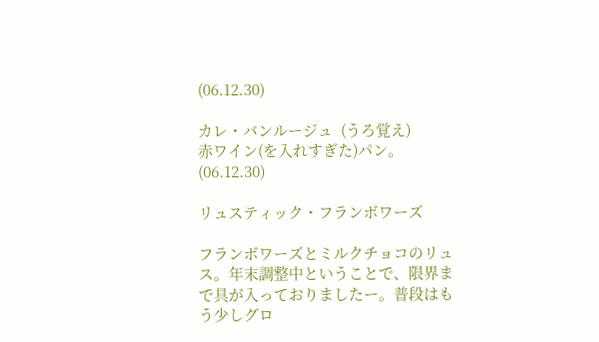(06.12.30)

カレ・バンルージュ  (うろ覚え)
赤ワイン(を入れすぎた)パン。(06.12.30)

リュスティック・フランボワーズ

フランボワーズとミルクチョコのリュス。年末調整中ということで、限界まで具が入っておりましたー。普段はもう少しグロ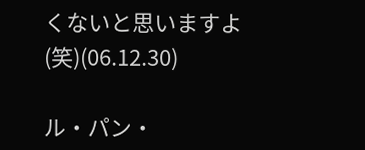くないと思いますよ(笑)(06.12.30)

ル・パン・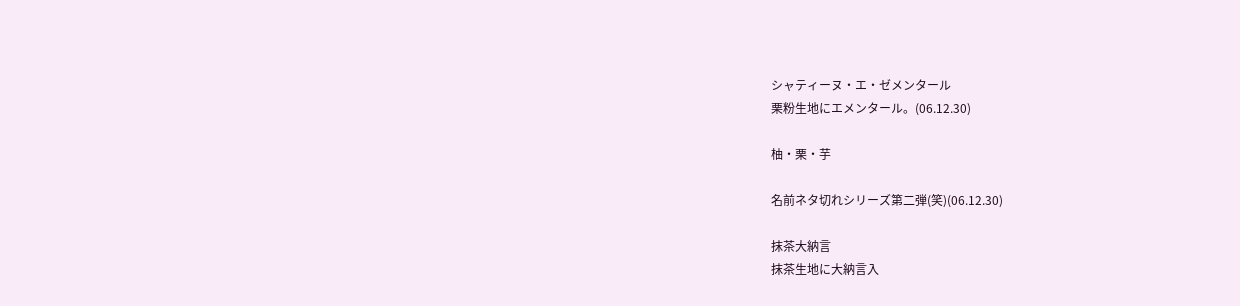シャティーヌ・エ・ゼメンタール
栗粉生地にエメンタール。(06.12.30)

柚・栗・芋

名前ネタ切れシリーズ第二弾(笑)(06.12.30)

抹茶大納言
抹茶生地に大納言入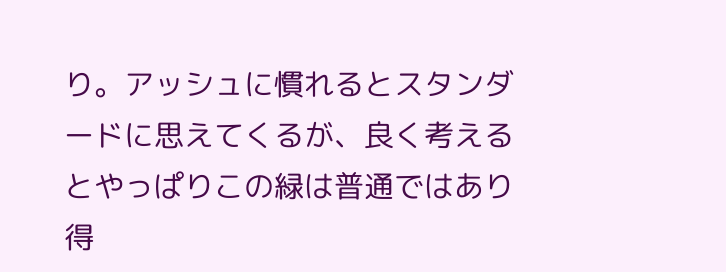り。アッシュに慣れるとスタンダードに思えてくるが、良く考えるとやっぱりこの緑は普通ではあり得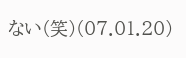ない(笑)(07.01.20)